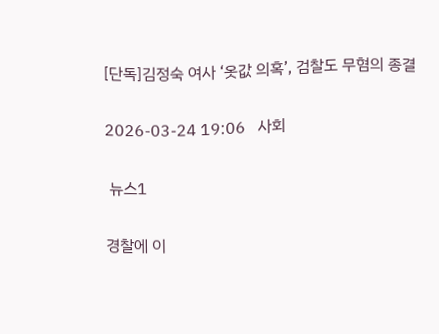[단독]김정숙 여사 ‘옷값 의혹’, 검찰도 무혐의 종결

2026-03-24 19:06   사회

 뉴스1

경찰에 이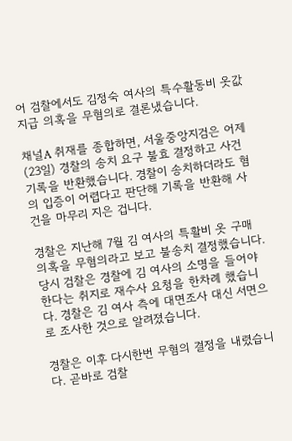어 검찰에서도 김정숙 여사의 특수활동비 옷값 지급 의혹을 무혐의로 결론냈습니다.

채널A 취재를 종합하면, 서울중앙지검은 어제(23일) 경찰의 송치 요구 불효 결정하고 사건 기록을 반환했습니다. 경찰이 송치하더라도 혐의 입증이 어렵다고 판단해 기록을 반환해 사건을 마무리 지은 겁니다.

경찰은 지난해 7월 김 여사의 특활비 옷 구매 의혹을 무혐의라고 보고 불송치 결정했습니다. 당시 검찰은 경찰에 김 여사의 소명을 들어야 한다는 취지로 재수사 요청을 한차례 했습니다. 경찰은 김 여사 측에 대면조사 대신 서면으로 조사한 것으로 알려졌습니다.

경찰은 이후 다시한번 무혐의 결정을 내렸습니다. 곧바로 검찰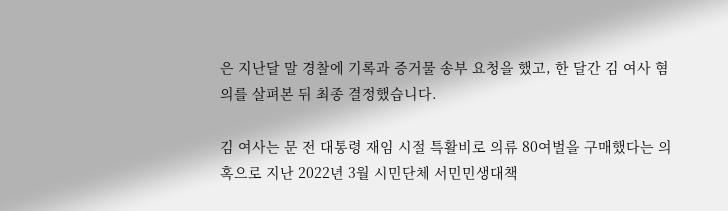은 지난달 말 경찰에 기록과 증거물 송부 요청을 했고, 한 달간 김 여사 혐의를 살펴본 뒤 최종 결정했습니다.

김 여사는 문 전 대통령 재임 시절 특활비로 의류 80여벌을 구매했다는 의혹으로 지난 2022년 3월 시민단체 서민민생대책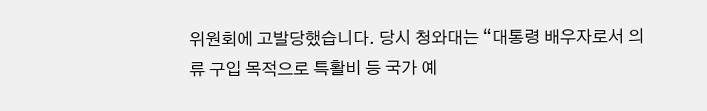위원회에 고발당했습니다. 당시 청와대는 “대통령 배우자로서 의류 구입 목적으로 특활비 등 국가 예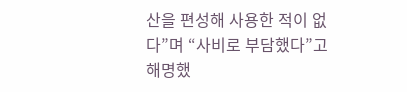산을 편성해 사용한 적이 없다”며 “사비로 부담했다”고 해명했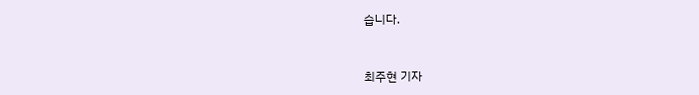습니다.


최주현 기자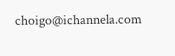choigo@ichannela.com